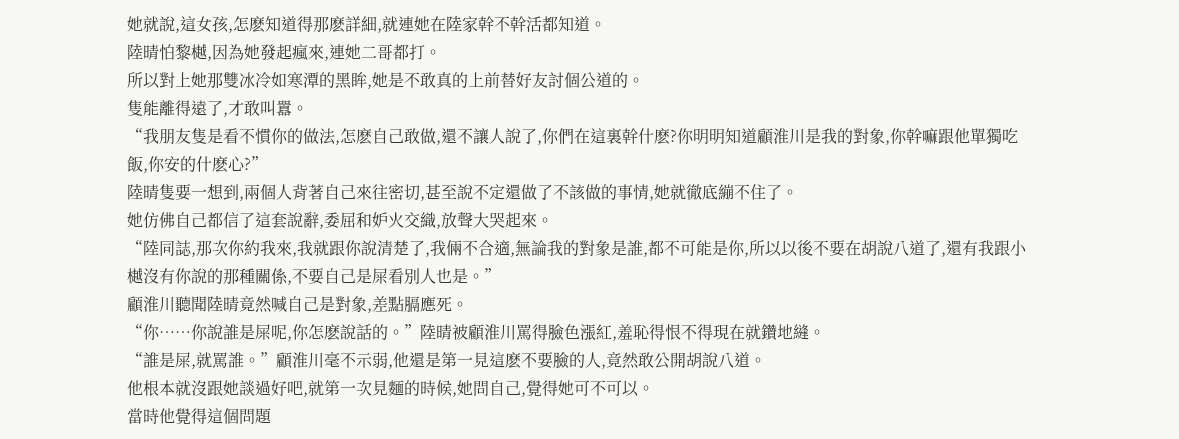她就說,這女孩,怎麽知道得那麽詳細,就連她在陸家幹不幹活都知道。
陸晴怕黎樾,因為她發起瘋來,連她二哥都打。
所以對上她那雙冰冷如寒潭的黑眸,她是不敢真的上前替好友討個公道的。
隻能離得遠了,才敢叫囂。
“我朋友隻是看不慣你的做法,怎麽自己敢做,還不讓人說了,你們在這裏幹什麽?你明明知道顧淮川是我的對象,你幹嘛跟他單獨吃飯,你安的什麽心?”
陸晴隻要一想到,兩個人背著自己來往密切,甚至說不定還做了不該做的事情,她就徹底繃不住了。
她仿佛自己都信了這套說辭,委屈和妒火交織,放聲大哭起來。
“陸同誌,那次你約我來,我就跟你說清楚了,我倆不合適,無論我的對象是誰,都不可能是你,所以以後不要在胡說八道了,還有我跟小樾沒有你說的那種關係,不要自己是屎看別人也是。”
顧淮川聽聞陸晴竟然喊自己是對象,差點膈應死。
“你……你說誰是屎呢,你怎麽說話的。”陸晴被顧淮川罵得臉色漲紅,羞恥得恨不得現在就鑽地縫。
“誰是屎,就罵誰。”顧淮川毫不示弱,他還是第一見這麽不要臉的人,竟然敢公開胡說八道。
他根本就沒跟她談過好吧,就第一次見麵的時候,她問自己,覺得她可不可以。
當時他覺得這個問題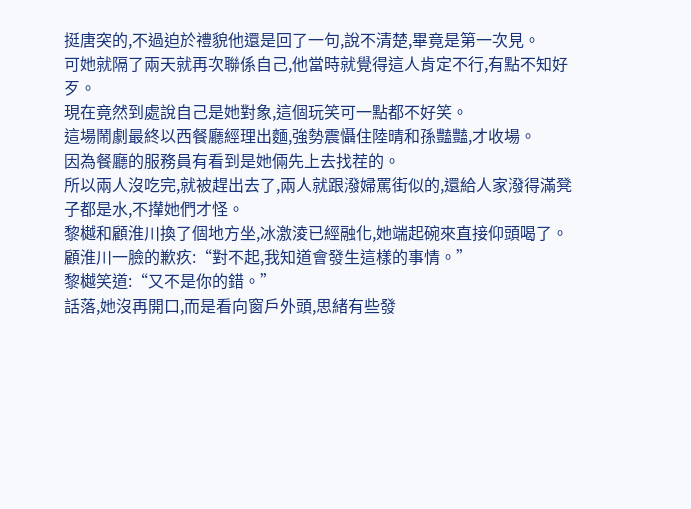挺唐突的,不過迫於禮貌他還是回了一句,說不清楚,畢竟是第一次見。
可她就隔了兩天就再次聯係自己,他當時就覺得這人肯定不行,有點不知好歹。
現在竟然到處說自己是她對象,這個玩笑可一點都不好笑。
這場鬧劇最終以西餐廳經理出麵,強勢震懾住陸晴和孫豔豔,才收場。
因為餐廳的服務員有看到是她倆先上去找茬的。
所以兩人沒吃完,就被趕出去了,兩人就跟潑婦罵街似的,還給人家潑得滿凳子都是水,不攆她們才怪。
黎樾和顧淮川換了個地方坐,冰激淩已經融化,她端起碗來直接仰頭喝了。
顧淮川一臉的歉疚:“對不起,我知道會發生這樣的事情。”
黎樾笑道:“又不是你的錯。”
話落,她沒再開口,而是看向窗戶外頭,思緒有些發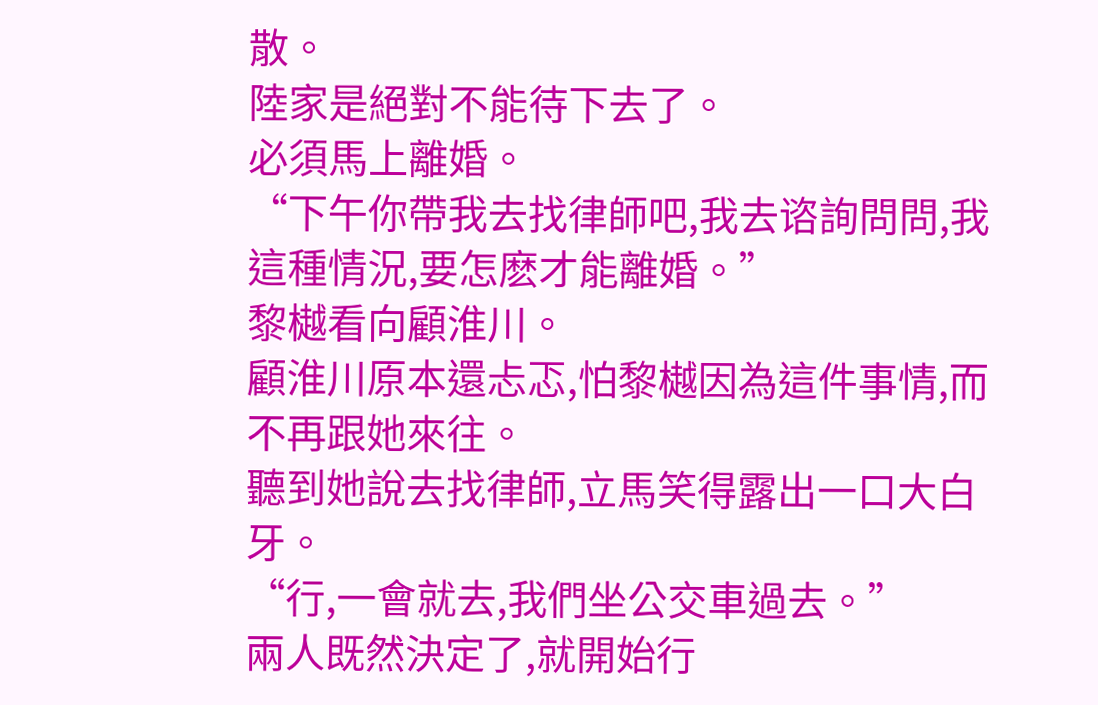散。
陸家是絕對不能待下去了。
必須馬上離婚。
“下午你帶我去找律師吧,我去谘詢問問,我這種情況,要怎麽才能離婚。”
黎樾看向顧淮川。
顧淮川原本還忐忑,怕黎樾因為這件事情,而不再跟她來往。
聽到她說去找律師,立馬笑得露出一口大白牙。
“行,一會就去,我們坐公交車過去。”
兩人既然決定了,就開始行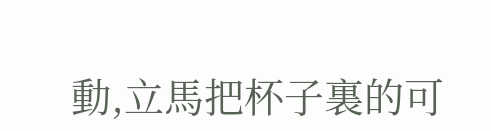動,立馬把杯子裏的可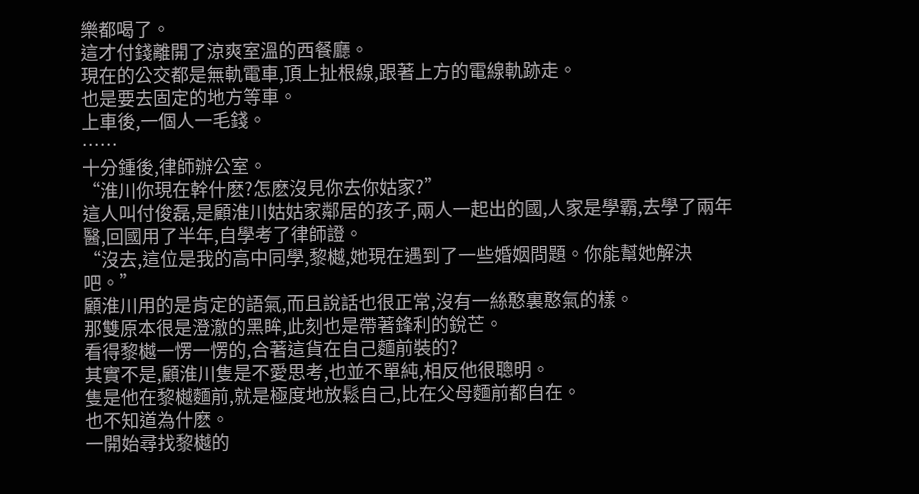樂都喝了。
這才付錢離開了涼爽室溫的西餐廳。
現在的公交都是無軌電車,頂上扯根線,跟著上方的電線軌跡走。
也是要去固定的地方等車。
上車後,一個人一毛錢。
……
十分鍾後,律師辦公室。
“淮川你現在幹什麽?怎麽沒見你去你姑家?”
這人叫付俊磊,是顧淮川姑姑家鄰居的孩子,兩人一起出的國,人家是學霸,去學了兩年醫,回國用了半年,自學考了律師證。
“沒去,這位是我的高中同學,黎樾,她現在遇到了一些婚姻問題。你能幫她解決吧。”
顧淮川用的是肯定的語氣,而且說話也很正常,沒有一絲憨裏憨氣的樣。
那雙原本很是澄澈的黑眸,此刻也是帶著鋒利的銳芒。
看得黎樾一愣一愣的,合著這貨在自己麵前裝的?
其實不是,顧淮川隻是不愛思考,也並不單純,相反他很聰明。
隻是他在黎樾麵前,就是極度地放鬆自己,比在父母麵前都自在。
也不知道為什麽。
一開始尋找黎樾的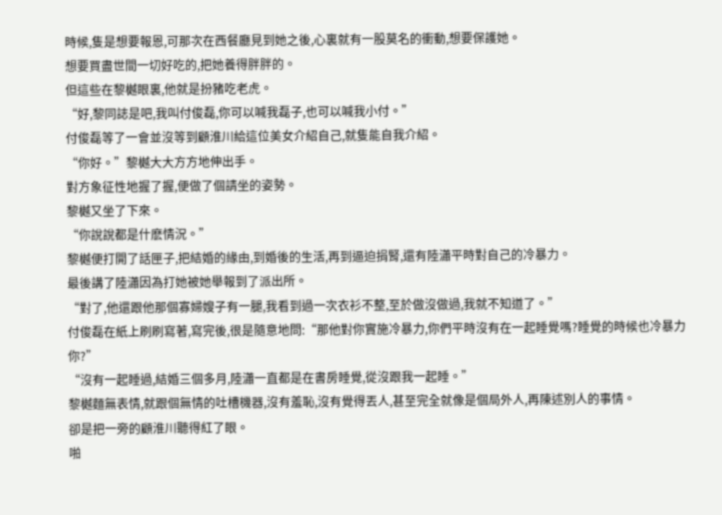時候,隻是想要報恩,可那次在西餐廳見到她之後,心裏就有一股莫名的衝動,想要保護她。
想要買盡世間一切好吃的,把她養得胖胖的。
但這些在黎樾眼裏,他就是扮豬吃老虎。
“好,黎同誌是吧,我叫付俊磊,你可以喊我磊子,也可以喊我小付。”
付俊磊等了一會並沒等到顧淮川給這位美女介紹自己,就隻能自我介紹。
“你好。”黎樾大大方方地伸出手。
對方象征性地握了握,便做了個請坐的姿勢。
黎樾又坐了下來。
“你說說都是什麽情況。”
黎樾便打開了話匣子,把結婚的緣由,到婚後的生活,再到逼迫捐腎,還有陸瀟平時對自己的冷暴力。
最後講了陸瀟因為打她被她舉報到了派出所。
“對了,他還跟他那個寡婦嫂子有一腿,我看到過一次衣衫不整,至於做沒做過,我就不知道了。”
付俊磊在紙上刷刷寫著,寫完後,很是隨意地問:“那他對你實施冷暴力,你們平時沒有在一起睡覺嗎?睡覺的時候也冷暴力你?”
“沒有一起睡過,結婚三個多月,陸瀟一直都是在書房睡覺,從沒跟我一起睡。”
黎樾麵無表情,就跟個無情的吐槽機器,沒有羞恥,沒有覺得丟人,甚至完全就像是個局外人,再陳述別人的事情。
卻是把一旁的顧淮川聽得紅了眼。
啪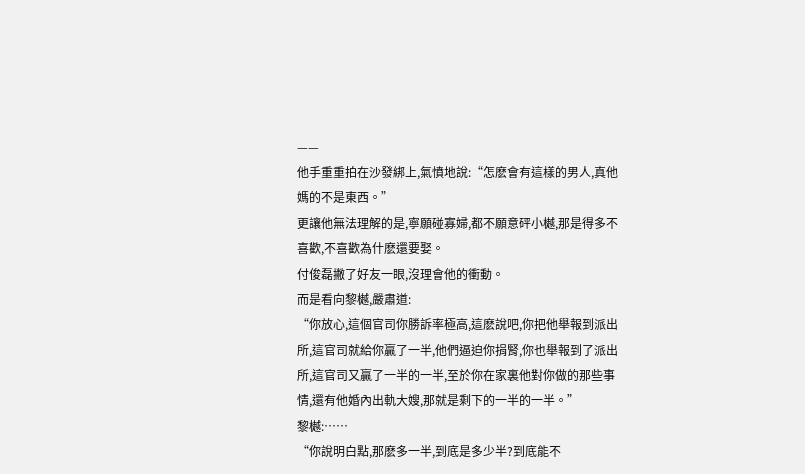——
他手重重拍在沙發綁上,氣憤地說:“怎麽會有這樣的男人,真他媽的不是東西。”
更讓他無法理解的是,寧願碰寡婦,都不願意砰小樾,那是得多不喜歡,不喜歡為什麽還要娶。
付俊磊撇了好友一眼,沒理會他的衝動。
而是看向黎樾,嚴肅道:
“你放心,這個官司你勝訴率極高,這麽說吧,你把他舉報到派出所,這官司就給你贏了一半,他們逼迫你捐腎,你也舉報到了派出所,這官司又贏了一半的一半,至於你在家裏他對你做的那些事情,還有他婚內出軌大嫂,那就是剩下的一半的一半。”
黎樾:……
“你說明白點,那麽多一半,到底是多少半?到底能不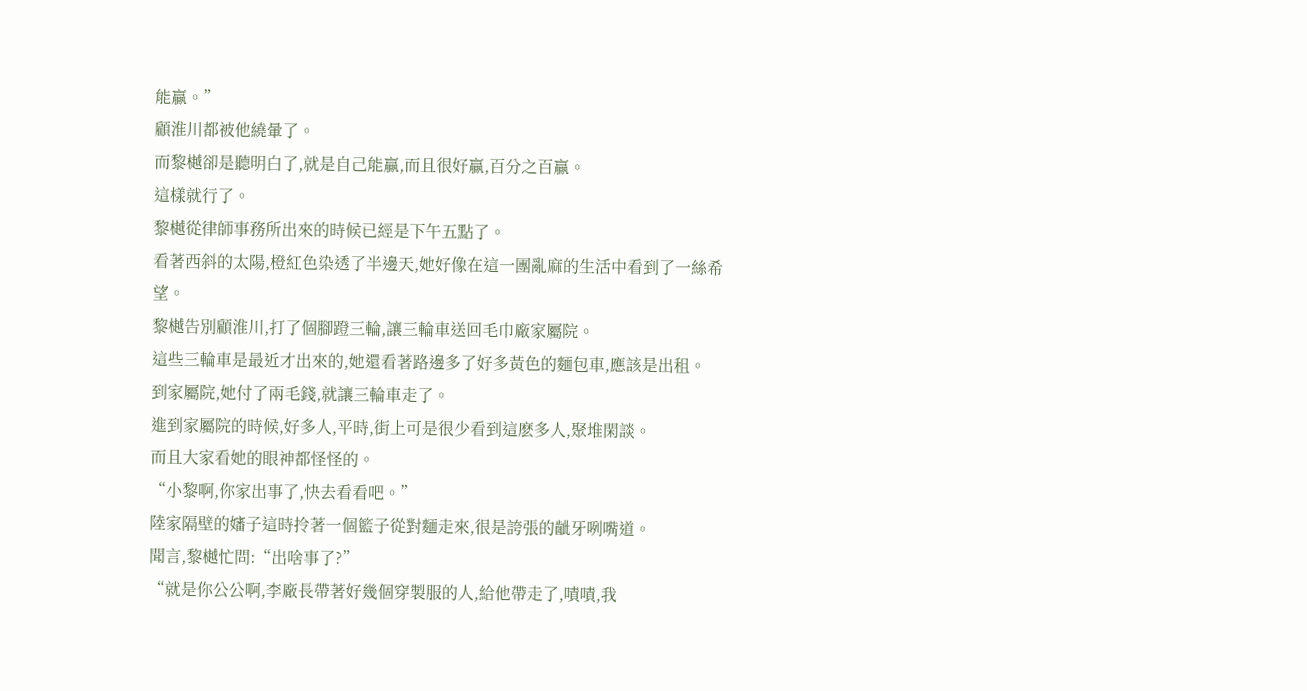能贏。”
顧淮川都被他繞暈了。
而黎樾卻是聽明白了,就是自己能贏,而且很好贏,百分之百贏。
這樣就行了。
黎樾從律師事務所出來的時候已經是下午五點了。
看著西斜的太陽,橙紅色染透了半邊天,她好像在這一團亂麻的生活中看到了一絲希望。
黎樾告別顧淮川,打了個腳蹬三輪,讓三輪車送回毛巾廠家屬院。
這些三輪車是最近才出來的,她還看著路邊多了好多黃色的麵包車,應該是出租。
到家屬院,她付了兩毛錢,就讓三輪車走了。
進到家屬院的時候,好多人,平時,街上可是很少看到這麽多人,聚堆閑談。
而且大家看她的眼神都怪怪的。
“小黎啊,你家出事了,快去看看吧。”
陸家隔壁的嬸子這時拎著一個籃子從對麵走來,很是誇張的齜牙咧嘴道。
聞言,黎樾忙問:“出啥事了?”
“就是你公公啊,李廠長帶著好幾個穿製服的人,給他帶走了,嘖嘖,我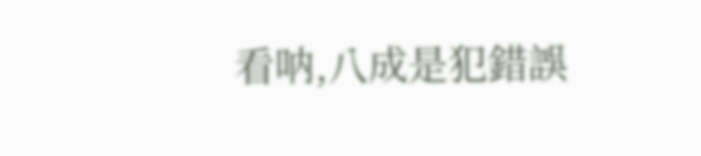看呐,八成是犯錯誤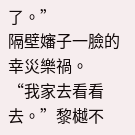了。”
隔壁嬸子一臉的幸災樂禍。
“我家去看看去。”黎樾不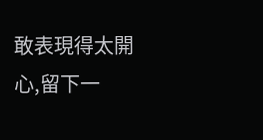敢表現得太開心,留下一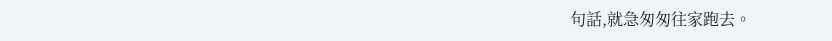句話,就急匆匆往家跑去。